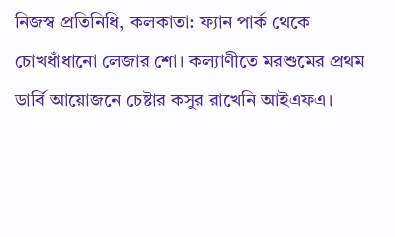নিজস্ব প্রতিনিধি, কলকাতা: ফ্যান পার্ক থেকে চোখধাঁধানো লেজার শো। কল্যাণীতে মরশুমের প্রথম ডার্বি আয়োজনে চেষ্টার কসুর রাখেনি আইএফএ।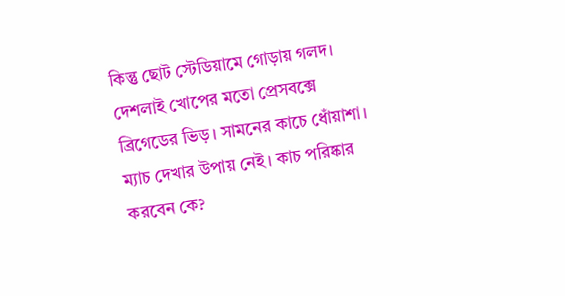কিন্তু ছোট স্টেডিয়ামে গোড়ায় গলদ। দেশলাই খোপের মতো প্রেসবক্সে ব্রিগেডের ভিড়। সামনের কাচে ধোঁয়াশা। ম্যাচ দেখার উপায় নেই। কাচ পরিষ্কার করবেন কে?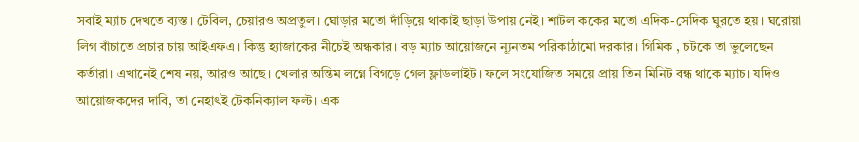সবাই ম্যাচ দেখতে ব্যস্ত। টেবিল, চেয়ারও অপ্রতুল। ঘোড়ার মতো দাঁড়িয়ে থাকাই ছাড়া উপায় নেই। শাটল ককের মতো এদিক-সেদিক ঘুরতে হয়। ঘরোয়া লিগ বাঁচাতে প্রচার চায় আইএফএ। কিন্তু হ্যাজাকের নীচেই অন্ধকার। বড় ম্যাচ আয়োজনে ন্যূনতম পরিকাঠামো দরকার। গিমিক , চটকে তা ভুলেছেন কর্তারা। এখানেই শেষ নয়, আরও আছে। খেলার অন্তিম লগ্নে বিগড়ে গেল ফ্লাডলাইট। ফলে সংযোজিত সময়ে প্রায় তিন মিনিট বন্ধ থাকে ম্যাচ। যদিও আয়োজকদের দাবি, তা নেহাৎই টেকনিক্যাল ফল্ট। এক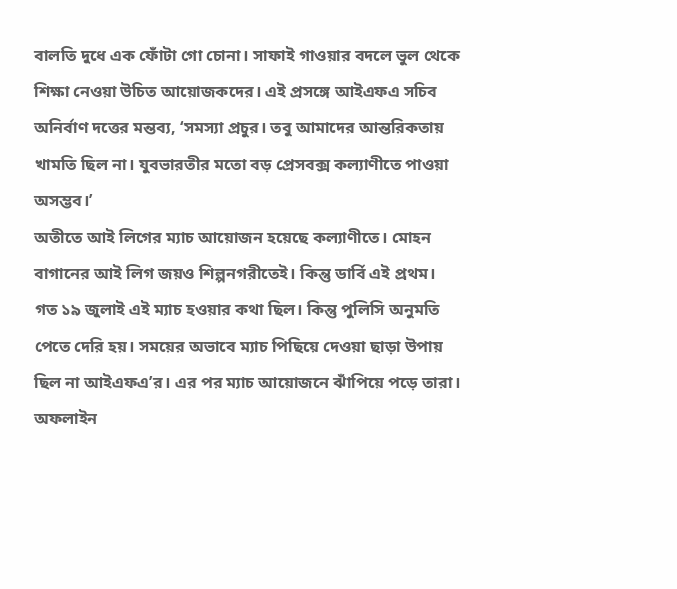বালতি দুধে এক ফোঁটা গো চোনা। সাফাই গাওয়ার বদলে ভুল থেকে শিক্ষা নেওয়া উচিত আয়োজকদের। এই প্রসঙ্গে আইএফএ সচিব অনির্বাণ দত্তের মন্তব্য, ‘সমস্যা প্রচুর। তবু আমাদের আন্তরিকতায় খামতি ছিল না। যুবভারতীর মতো বড় প্রেসবক্স কল্যাণীতে পাওয়া অসম্ভব।’
অতীতে আই লিগের ম্যাচ আয়োজন হয়েছে কল্যাণীতে। মোহন বাগানের আই লিগ জয়ও শিল্পনগরীতেই। কিন্তু ডার্বি এই প্রথম। গত ১৯ জুলাই এই ম্যাচ হওয়ার কথা ছিল। কিন্তু পুলিসি অনুমতি পেতে দেরি হয়। সময়ের অভাবে ম্যাচ পিছিয়ে দেওয়া ছাড়া উপায় ছিল না আইএফএ’র। এর পর ম্যাচ আয়োজনে ঝাঁপিয়ে পড়ে তারা। অফলাইন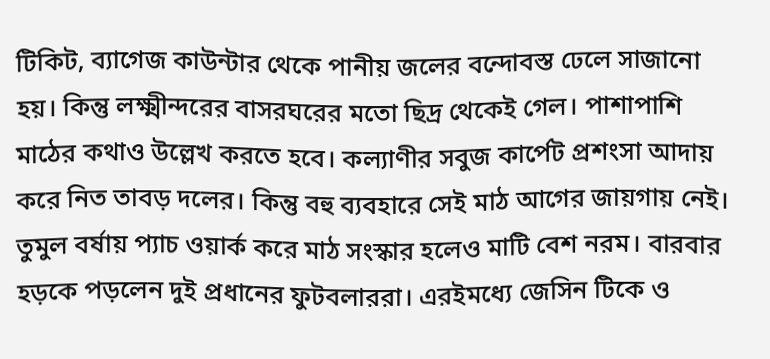টিকিট, ব্যাগেজ কাউন্টার থেকে পানীয় জলের বন্দোবস্ত ঢেলে সাজানো হয়। কিন্তু লক্ষ্মীন্দরের বাসরঘরের মতো ছিদ্র থেকেই গেল। পাশাপাশি মাঠের কথাও উল্লেখ করতে হবে। কল্যাণীর সবুজ কার্পেট প্রশংসা আদায় করে নিত তাবড় দলের। কিন্তু বহু ব্যবহারে সেই মাঠ আগের জায়গায় নেই। তুমুল বর্ষায় প্যাচ ওয়ার্ক করে মাঠ সংস্কার হলেও মাটি বেশ নরম। বারবার হড়কে পড়লেন দুই প্রধানের ফুটবলাররা। এরইমধ্যে জেসিন টিকে ও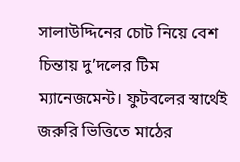সালাউদ্দিনের চোট নিয়ে বেশ চিন্তায় দু’দলের টিম ম্যানেজমেন্ট। ফুটবলের স্বার্থেই জরুরি ভিত্তিতে মাঠের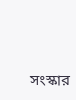সংস্কার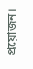প্রয়োজন।